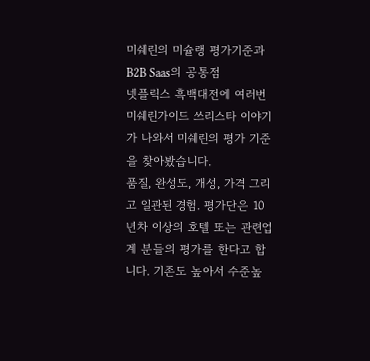미쉐린의 미슐랭 평가기준과 B2B Saas의 공통점
넷플릭스 흑백대전에 여러번 미쉐린가이드 쓰리스타 이야기가 나와서 미쉐린의 평가 기준을 찾아봤습니다.
품질, 완성도, 개성, 가격 그리고 일관된 경험. 평가단은 10년차 이상의 호텔 또는 관련업계 분들의 평가를 한다고 합니다. 기존도 높아서 수준높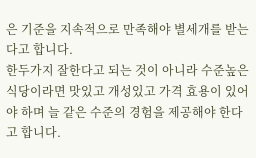은 기준을 지속적으로 만족해야 별세개를 받는다고 합니다.
한두가지 잘한다고 되는 것이 아니라 수준높은 식당이라면 맛있고 개성있고 가격 효용이 있어야 하며 늘 같은 수준의 경험을 제공해야 한다고 합니다.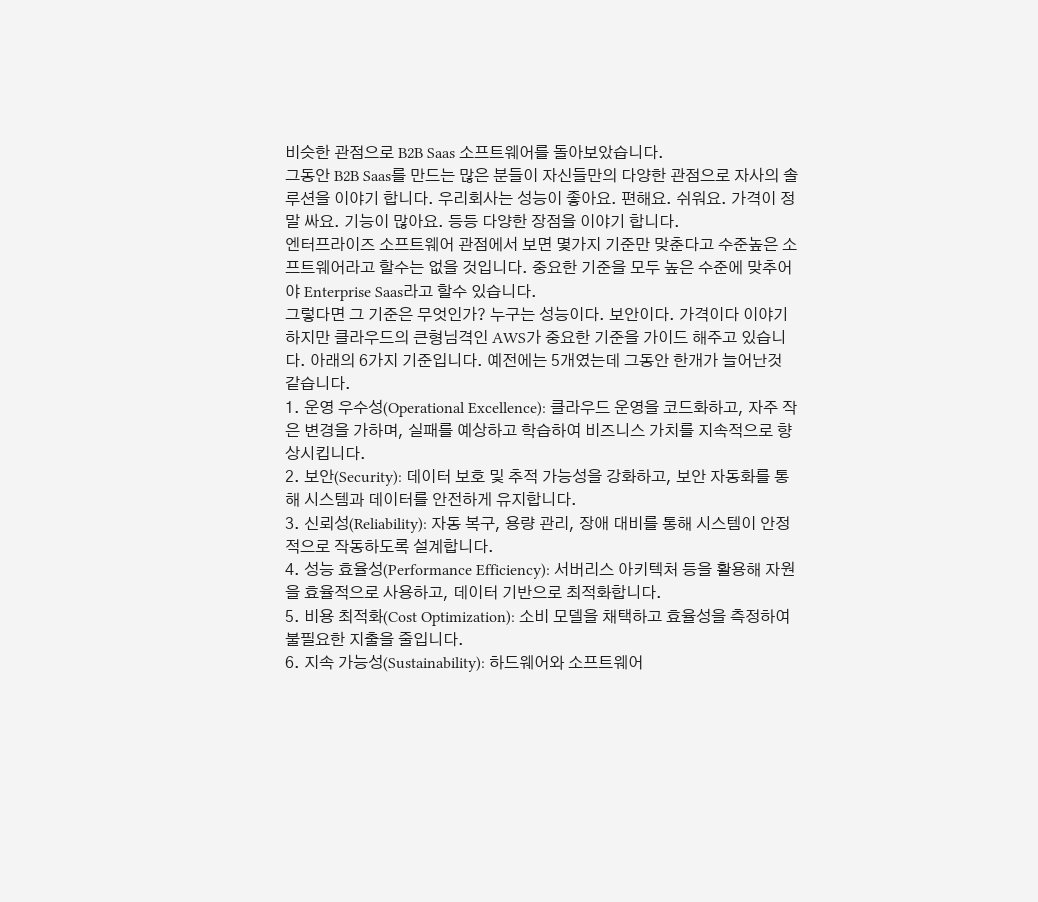비슷한 관점으로 B2B Saas 소프트웨어를 돌아보았습니다.
그동안 B2B Saas를 만드는 많은 분들이 자신들만의 다양한 관점으로 자사의 솔루션을 이야기 합니다. 우리회사는 성능이 좋아요. 편해요. 쉬워요. 가격이 정말 싸요. 기능이 많아요. 등등 다양한 장점을 이야기 합니다.
엔터프라이즈 소프트웨어 관점에서 보면 몇가지 기준만 맞춘다고 수준높은 소프트웨어라고 할수는 없을 것입니다. 중요한 기준을 모두 높은 수준에 맞추어야 Enterprise Saas라고 할수 있습니다.
그렇다면 그 기준은 무엇인가? 누구는 성능이다. 보안이다. 가격이다 이야기 하지만 클라우드의 큰형님격인 AWS가 중요한 기준을 가이드 해주고 있습니다. 아래의 6가지 기준입니다. 예전에는 5개였는데 그동안 한개가 늘어난것 같습니다.
1. 운영 우수성(Operational Excellence): 클라우드 운영을 코드화하고, 자주 작은 변경을 가하며, 실패를 예상하고 학습하여 비즈니스 가치를 지속적으로 향상시킵니다.
2. 보안(Security): 데이터 보호 및 추적 가능성을 강화하고, 보안 자동화를 통해 시스템과 데이터를 안전하게 유지합니다.
3. 신뢰성(Reliability): 자동 복구, 용량 관리, 장애 대비를 통해 시스템이 안정적으로 작동하도록 설계합니다.
4. 성능 효율성(Performance Efficiency): 서버리스 아키텍처 등을 활용해 자원을 효율적으로 사용하고, 데이터 기반으로 최적화합니다.
5. 비용 최적화(Cost Optimization): 소비 모델을 채택하고 효율성을 측정하여 불필요한 지출을 줄입니다.
6. 지속 가능성(Sustainability): 하드웨어와 소프트웨어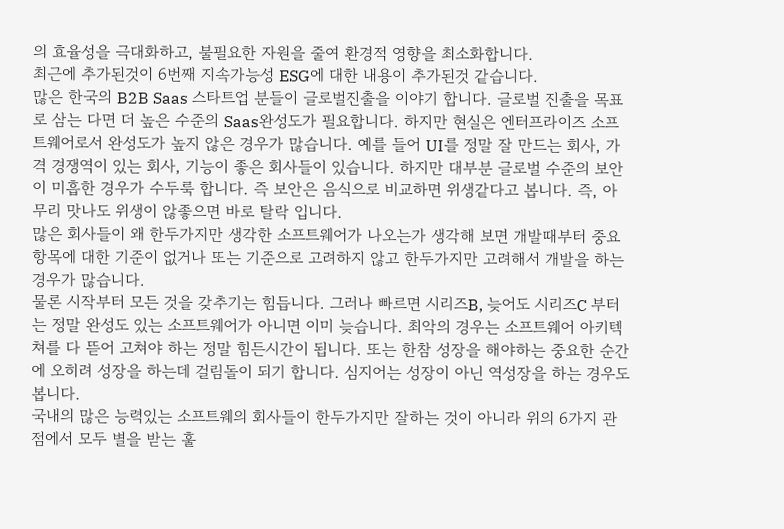의 효율성을 극대화하고, 불필요한 자원을 줄여 환경적 영향을 최소화합니다.
최근에 추가된것이 6번째 지속가능성 ESG에 대한 내용이 추가된것 같습니다.
많은 한국의 B2B Saas 스타트업 분들이 글로벌진출을 이야기 합니다. 글로벌 진출을 목표로 삼는 다면 더 높은 수준의 Saas완성도가 필요합니다. 하지만 현실은 엔터프라이즈 소프트웨어로서 완성도가 높지 않은 경우가 많습니다. 예를 들어 UI를 정말 잘 만드는 회사, 가격 경쟁역이 있는 회사, 기능이 좋은 회사들이 있습니다. 하지만 대부분 글로벌 수준의 보안이 미흡한 경우가 수두룩 합니다. 즉 보안은 음식으로 비교하면 위생같다고 봅니다. 즉, 아무리 맛나도 위생이 않좋으면 바로 탈락 입니다.
많은 회사들이 왜 한두가지만 생각한 소프트웨어가 나오는가 생각해 보면 개발때부터 중요 항목에 대한 기준이 없거나 또는 기준으로 고려하지 않고 한두가지만 고려해서 개발을 하는 경우가 많습니다.
물론 시작부터 모든 것을 갖추기는 힘듭니다. 그러나 빠르면 시리즈B, 늦어도 시리즈C 부터는 정말 완성도 있는 소프트웨어가 아니면 이미 늦습니다. 최악의 경우는 소프트웨어 아키텍쳐를 다 뜯어 고쳐야 하는 정말 힘든시간이 됩니다. 또는 한참 성장을 해야하는 중요한 순간에 오히려 성장을 하는데 걸림돌이 되기 합니다. 심지어는 성장이 아닌 역성장을 하는 경우도 봅니다.
국내의 많은 능력있는 소프트웨의 회사들이 한두가지만 잘하는 것이 아니라 위의 6가지 관점에서 모두 별을 받는 훌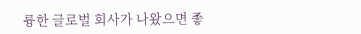륭한 글로벌 회사가 나왔으면 좋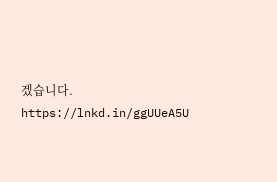겠습니다.
https://lnkd.in/ggUUeA5U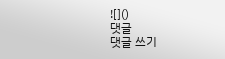![]()
댓글
댓글 쓰기